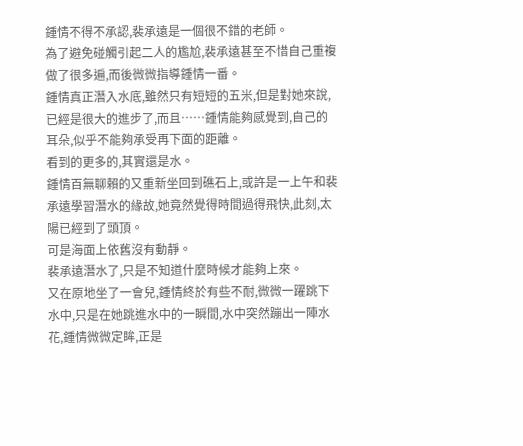鍾情不得不承認,裴承遠是一個很不錯的老師。
為了避免碰觸引起二人的尷尬,裴承遠甚至不惜自己重複做了很多遍,而後微微指導鍾情一番。
鍾情真正潛入水底,雖然只有短短的五米,但是對她來說,已經是很大的進步了,而且……鍾情能夠感覺到,自己的耳朵,似乎不能夠承受再下面的距離。
看到的更多的,其實還是水。
鍾情百無聊賴的又重新坐回到礁石上,或許是一上午和裴承遠學習潛水的緣故,她竟然覺得時間過得飛快,此刻,太陽已經到了頭頂。
可是海面上依舊沒有動靜。
裴承遠潛水了,只是不知道什麼時候才能夠上來。
又在原地坐了一會兒,鍾情終於有些不耐,微微一躍跳下水中,只是在她跳進水中的一瞬間,水中突然蹦出一陣水花,鍾情微微定眸,正是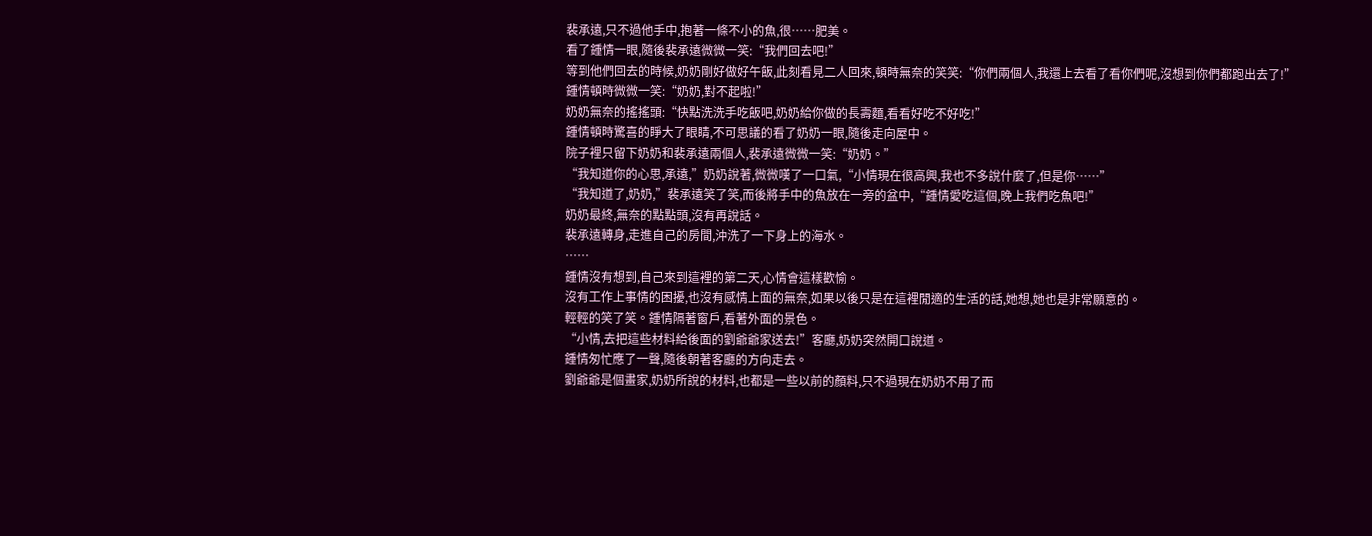裴承遠,只不過他手中,抱著一條不小的魚,很……肥美。
看了鍾情一眼,隨後裴承遠微微一笑:“我們回去吧!”
等到他們回去的時候,奶奶剛好做好午飯,此刻看見二人回來,頓時無奈的笑笑:“你們兩個人,我還上去看了看你們呢,沒想到你們都跑出去了!”
鍾情頓時微微一笑:“奶奶,對不起啦!”
奶奶無奈的搖搖頭:“快點洗洗手吃飯吧,奶奶給你做的長壽麵,看看好吃不好吃!”
鍾情頓時驚喜的睜大了眼睛,不可思議的看了奶奶一眼,隨後走向屋中。
院子裡只留下奶奶和裴承遠兩個人,裴承遠微微一笑:“奶奶。”
“我知道你的心思,承遠,”奶奶說著,微微嘆了一口氣,“小情現在很高興,我也不多說什麼了,但是你……”
“我知道了,奶奶,”裴承遠笑了笑,而後將手中的魚放在一旁的盆中,“鍾情愛吃這個,晚上我們吃魚吧!”
奶奶最終,無奈的點點頭,沒有再說話。
裴承遠轉身,走進自己的房間,沖洗了一下身上的海水。
……
鍾情沒有想到,自己來到這裡的第二天,心情會這樣歡愉。
沒有工作上事情的困擾,也沒有感情上面的無奈,如果以後只是在這裡閒適的生活的話,她想,她也是非常願意的。
輕輕的笑了笑。鍾情隔著窗戶,看著外面的景色。
“小情,去把這些材料給後面的劉爺爺家送去!”客廳,奶奶突然開口說道。
鍾情匆忙應了一聲,隨後朝著客廳的方向走去。
劉爺爺是個畫家,奶奶所說的材料,也都是一些以前的顏料,只不過現在奶奶不用了而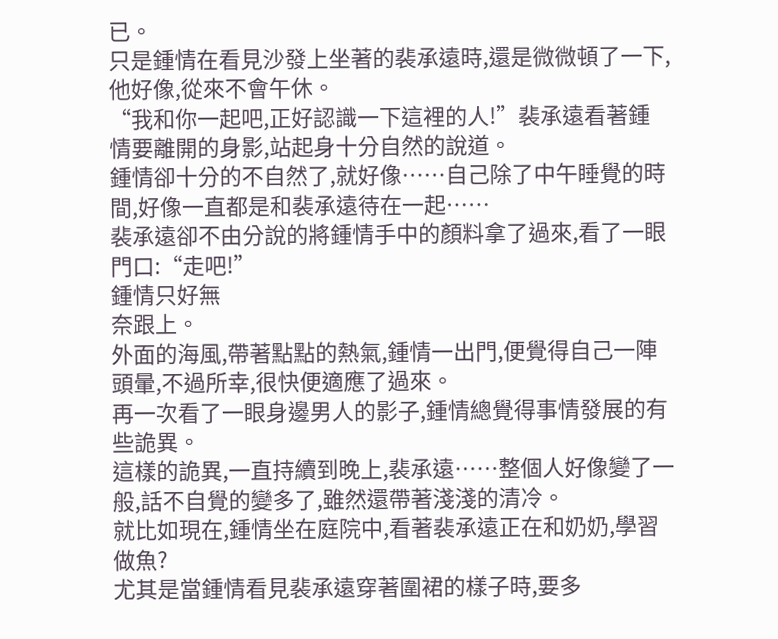已。
只是鍾情在看見沙發上坐著的裴承遠時,還是微微頓了一下,他好像,從來不會午休。
“我和你一起吧,正好認識一下這裡的人!”裴承遠看著鍾情要離開的身影,站起身十分自然的說道。
鍾情卻十分的不自然了,就好像……自己除了中午睡覺的時間,好像一直都是和裴承遠待在一起……
裴承遠卻不由分說的將鍾情手中的顏料拿了過來,看了一眼門口:“走吧!”
鍾情只好無
奈跟上。
外面的海風,帶著點點的熱氣,鍾情一出門,便覺得自己一陣頭暈,不過所幸,很快便適應了過來。
再一次看了一眼身邊男人的影子,鍾情總覺得事情發展的有些詭異。
這樣的詭異,一直持續到晚上,裴承遠……整個人好像變了一般,話不自覺的變多了,雖然還帶著淺淺的清冷。
就比如現在,鍾情坐在庭院中,看著裴承遠正在和奶奶,學習做魚?
尤其是當鍾情看見裴承遠穿著圍裙的樣子時,要多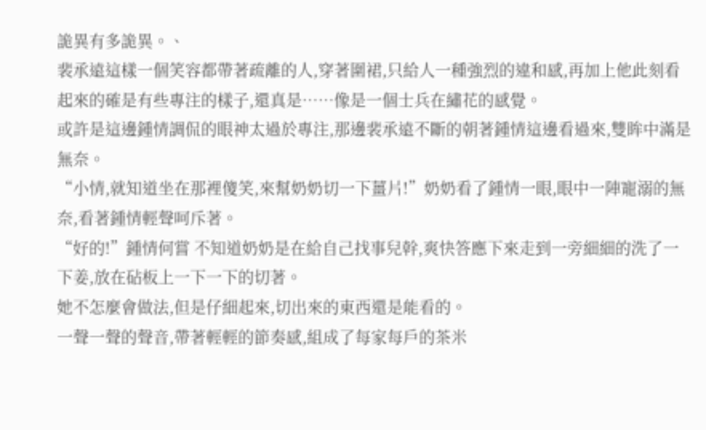詭異有多詭異。、
裴承遠這樣一個笑容都帶著疏離的人,穿著圍裙,只給人一種強烈的違和感,再加上他此刻看起來的確是有些專注的樣子,還真是……像是一個士兵在繡花的感覺。
或許是這邊鍾情調侃的眼神太過於專注,那邊裴承遠不斷的朝著鍾情這邊看過來,雙眸中滿是無奈。
“小情,就知道坐在那裡傻笑,來幫奶奶切一下薑片!”奶奶看了鍾情一眼,眼中一陣寵溺的無奈,看著鍾情輕聲呵斥著。
“好的!”鍾情何嘗 不知道奶奶是在給自己找事兒幹,爽快答應下來走到一旁細細的洗了一下姜,放在砧板上一下一下的切著。
她不怎麼會做法,但是仔細起來,切出來的東西還是能看的。
一聲一聲的聲音,帶著輕輕的節奏感,組成了每家每戶的茶米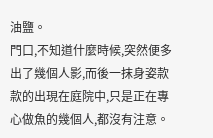油鹽。
門口,不知道什麼時候,突然便多出了幾個人影,而後一抹身姿款款的出現在庭院中,只是正在專心做魚的幾個人,都沒有注意。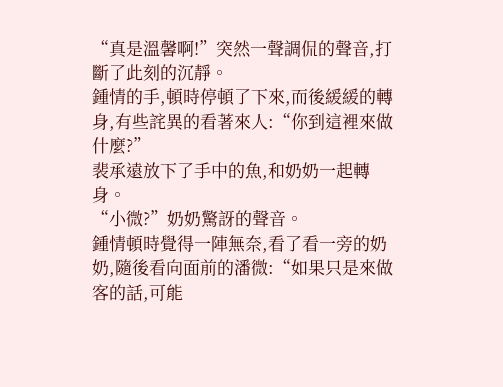“真是溫馨啊!”突然一聲調侃的聲音,打斷了此刻的沉靜。
鍾情的手,頓時停頓了下來,而後緩緩的轉身,有些詫異的看著來人:“你到這裡來做什麼?”
裴承遠放下了手中的魚,和奶奶一起轉身。
“小微?”奶奶驚訝的聲音。
鍾情頓時覺得一陣無奈,看了看一旁的奶奶,隨後看向面前的潘微:“如果只是來做客的話,可能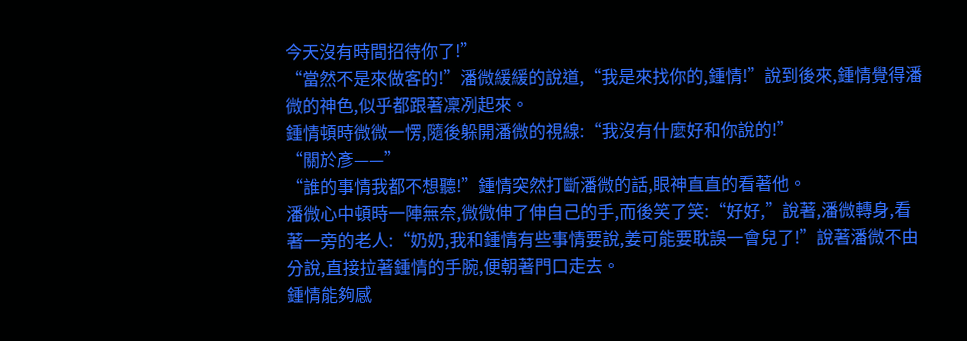今天沒有時間招待你了!”
“當然不是來做客的!”潘微緩緩的說道,“我是來找你的,鍾情!”說到後來,鍾情覺得潘微的神色,似乎都跟著凜冽起來。
鍾情頓時微微一愣,隨後躲開潘微的視線:“我沒有什麼好和你說的!”
“關於彥——”
“誰的事情我都不想聽!”鍾情突然打斷潘微的話,眼神直直的看著他。
潘微心中頓時一陣無奈,微微伸了伸自己的手,而後笑了笑:“好好,”說著,潘微轉身,看著一旁的老人:“奶奶,我和鍾情有些事情要說,姜可能要耽誤一會兒了!”說著潘微不由分說,直接拉著鍾情的手腕,便朝著門口走去。
鍾情能夠感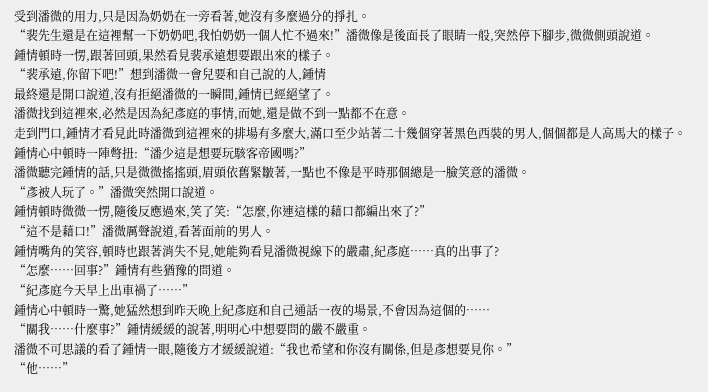受到潘微的用力,只是因為奶奶在一旁看著,她沒有多麼過分的掙扎。
“裴先生還是在這裡幫一下奶奶吧,我怕奶奶一個人忙不過來!”潘微像是後面長了眼睛一般,突然停下腳步,微微側頭說道。
鍾情頓時一愣,跟著回頭,果然看見裴承遠想要跟出來的樣子。
“裴承遠,你留下吧!”想到潘微一會兒要和自己說的人,鍾情
最終還是開口說道,沒有拒絕潘微的一瞬間,鍾情已經絕望了。
潘微找到這裡來,必然是因為紀彥庭的事情,而她,還是做不到一點都不在意。
走到門口,鍾情才看見此時潘微到這裡來的排場有多麼大,滿口至少站著二十幾個穿著黑色西裝的男人,個個都是人高馬大的樣子。
鍾情心中頓時一陣彆扭:“潘少這是想要玩駭客帝國嗎?”
潘微聽完鍾情的話,只是微微搖搖頭,眉頭依舊緊皺著,一點也不像是平時那個總是一臉笑意的潘微。
“彥被人玩了。”潘微突然開口說道。
鍾情頓時微微一愣,隨後反應過來,笑了笑:“怎麼,你連這樣的藉口都編出來了?”
“這不是藉口!”潘微厲聲說道,看著面前的男人。
鍾情嘴角的笑容,頓時也跟著消失不見,她能夠看見潘微視線下的嚴肅,紀彥庭……真的出事了?
“怎麼……回事?”鍾情有些猶豫的問道。
“紀彥庭今天早上出車禍了……”
鍾情心中頓時一驚,她猛然想到昨天晚上紀彥庭和自己通話一夜的場景,不會因為這個的……
“關我……什麼事?”鍾情緩緩的說著,明明心中想要問的嚴不嚴重。
潘微不可思議的看了鍾情一眼,隨後方才緩緩說道:“我也希望和你沒有關係,但是彥想要見你。”
“他……”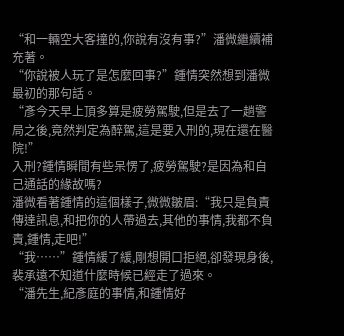“和一輛空大客撞的,你說有沒有事?”潘微繼續補充著。
“你說被人玩了是怎麼回事?”鍾情突然想到潘微最初的那句話。
“彥今天早上頂多算是疲勞駕駛,但是去了一趟警局之後,竟然判定為醉駕,這是要入刑的,現在還在醫院!”
入刑?鍾情瞬間有些呆愣了,疲勞駕駛?是因為和自己通話的緣故嗎?
潘微看著鍾情的這個樣子,微微皺眉:“我只是負責傳達訊息,和把你的人帶過去,其他的事情,我都不負責,鍾情,走吧!”
“我……”鍾情緩了緩,剛想開口拒絕,卻發現身後,裴承遠不知道什麼時候已經走了過來。
“潘先生,紀彥庭的事情,和鍾情好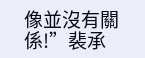像並沒有關係!”裴承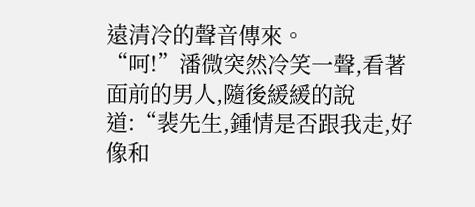遠清冷的聲音傳來。
“呵!”潘微突然冷笑一聲,看著面前的男人,隨後緩緩的說道:“裴先生,鍾情是否跟我走,好像和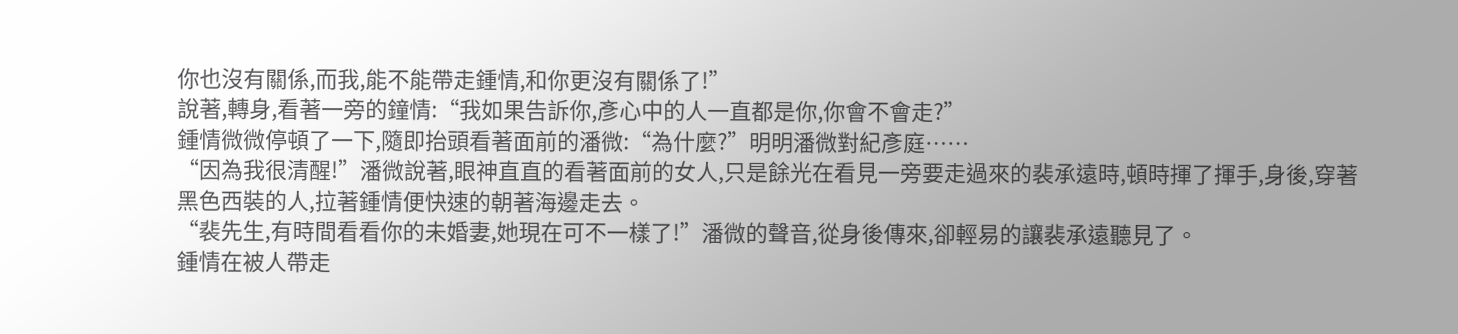你也沒有關係,而我,能不能帶走鍾情,和你更沒有關係了!”
說著,轉身,看著一旁的鐘情:“我如果告訴你,彥心中的人一直都是你,你會不會走?”
鍾情微微停頓了一下,隨即抬頭看著面前的潘微:“為什麼?”明明潘微對紀彥庭……
“因為我很清醒!”潘微說著,眼神直直的看著面前的女人,只是餘光在看見一旁要走過來的裴承遠時,頓時揮了揮手,身後,穿著黑色西裝的人,拉著鍾情便快速的朝著海邊走去。
“裴先生,有時間看看你的未婚妻,她現在可不一樣了!”潘微的聲音,從身後傳來,卻輕易的讓裴承遠聽見了。
鍾情在被人帶走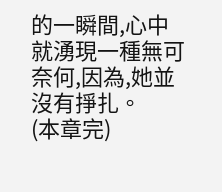的一瞬間,心中就湧現一種無可奈何,因為,她並沒有掙扎。
(本章完)